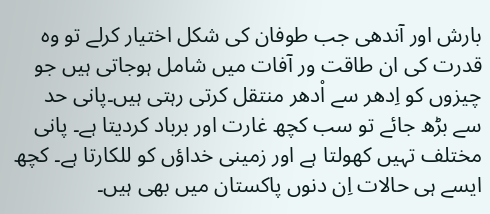بارش اور آندھی جب طوفان کی شکل اختیار کرلے تو وہ قدرت کی ان طاقت ور آفات میں شامل ہوجاتی ہیں جو چیزوں کو اِدھر سے اْدھر منتقل کرتی رہتی ہیں۔پانی حد سے بڑھ جائے تو سب کچھ غارت اور برباد کردیتا ہے۔ پانی مختلف تہیں کھولتا ہے اور زمینی خداؤں کو للکارتا ہے۔ کچھ ایسے ہی حالات اِن دنوں پاکستان میں بھی ہیں۔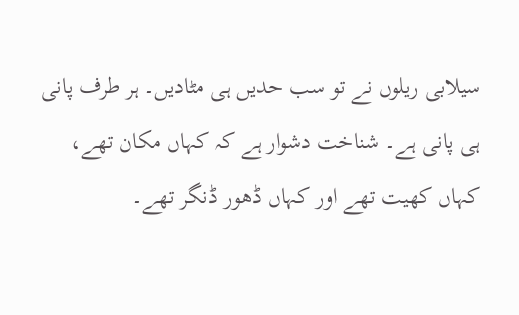سیلابی ریلوں نے تو سب حدیں ہی مٹادیں۔ ہر طرف پانی ہی پانی ہے۔ شناخت دشوار ہے کہ کہاں مکان تھے، کہاں کھیت تھے اور کہاں ڈھور ڈنگر تھے۔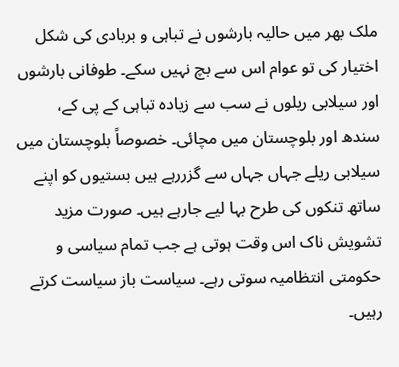ملک بھر میں حالیہ بارشوں نے تباہی و بربادی کی شکل اختیار کی تو عوام اس سے بچ نہیں سکے۔ طوفانی بارشوں اور سیلابی ریلوں نے سب سے زیادہ تباہی کے پی کے، سندھ اور بلوچستان میں مچائی۔ خصوصاً بلوچستان میں سیلابی ریلے جہاں جہاں سے گزررہے ہیں بستیوں کو اپنے ساتھ تنکوں کی طرح بہا لیے جارہے ہیں۔ صورت مزید تشویش ناک اس وقت ہوتی ہے جب تمام سیاسی و حکومتی انتظامیہ سوتی رہے۔ سیاست باز سیاست کرتے رہیں۔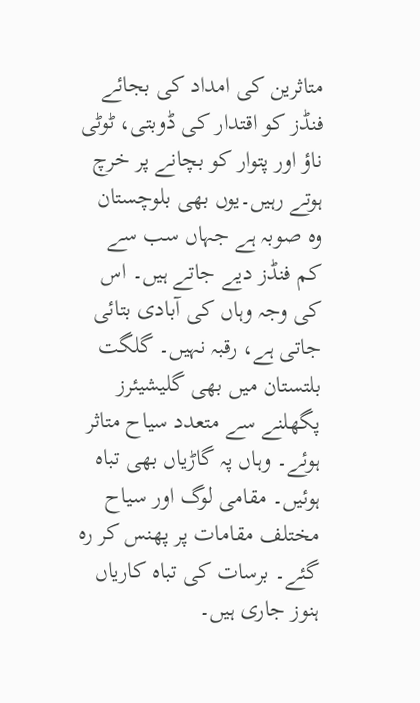متاثرین کی امداد کی بجائے فنڈز کو اقتدار کی ڈوبتی، ٹوٹی ناؤ اور پتوار کو بچانے پر خرچ ہوتے رہیں۔یوں بھی بلوچستان وہ صوبہ ہے جہاں سب سے کم فنڈز دیے جاتے ہیں۔ اس کی وجہ وہاں کی آبادی بتائی جاتی ہے، رقبہ نہیں۔ گلگت بلتستان میں بھی گلیشیئرز پگھلنے سے متعدد سیاح متاثر ہوئے۔ وہاں پہ گاڑیاں بھی تباہ ہوئیں۔ مقامی لوگ اور سیاح مختلف مقامات پر پھنس کر رہ گئے۔ برسات کی تباہ کاریاں ہنوز جاری ہیں۔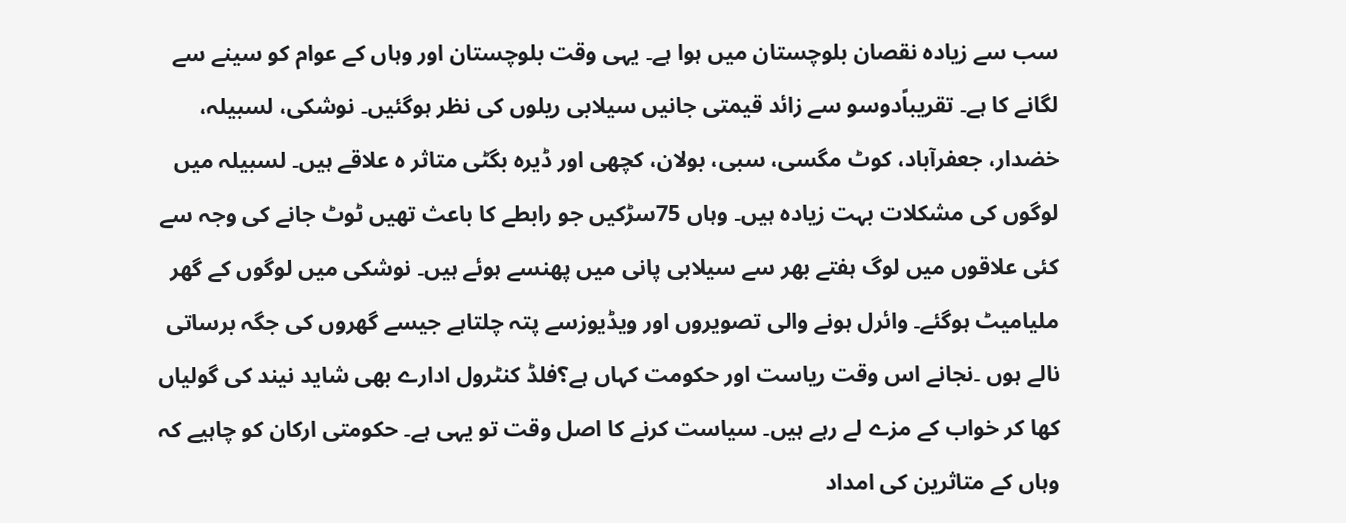سب سے زیادہ نقصان بلوچستان میں ہوا ہے۔ یہی وقت بلوچستان اور وہاں کے عوام کو سینے سے لگانے کا ہے۔ تقریباًدوسو سے زائد قیمتی جانیں سیلابی ریلوں کی نظر ہوگئیں۔ نوشکی، لسبیلہ، خضدار، جعفرآباد، کوٹ مگسی، سبی، بولان، کچھی اور ڈیرہ بگٹی متاثر ہ علاقے ہیں۔ لسبیلہ میں لوگوں کی مشکلات بہت زیادہ ہیں۔ وہاں 75سڑکیں جو رابطے کا باعث تھیں ٹوٹ جانے کی وجہ سے کئی علاقوں میں لوگ ہفتے بھر سے سیلابی پانی میں پھنسے ہوئے ہیں۔ نوشکی میں لوگوں کے گھر ملیامیٹ ہوگئے۔ وائرل ہونے والی تصویروں اور ویڈیوزسے پتہ چلتاہے جیسے گھروں کی جگہ برساتی نالے ہوں ۔نجانے اس وقت ریاست اور حکومت کہاں ہے؟فلڈ کنٹرول ادارے بھی شاید نیند کی گولیاں کھا کر خواب کے مزے لے رہے ہیں۔ سیاست کرنے کا اصل وقت تو یہی ہے۔ حکومتی ارکان کو چاہیے کہ وہاں کے متاثرین کی امداد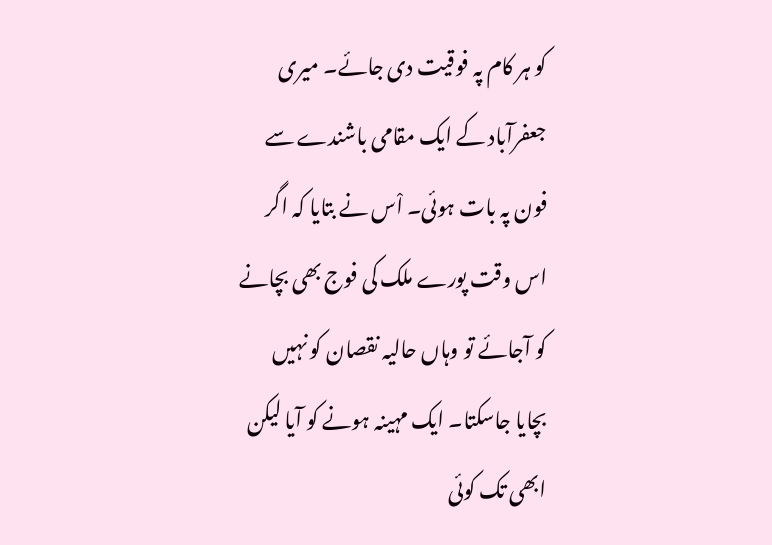کو ہر کام پہ فوقیت دی جائے۔ میری جعفرآباد کے ایک مقامی باشندے سے فون پہ بات ہوئی۔ اْس نے بتایا کہ اگر اس وقت پورے ملک کی فوج بھی بچانے کو آجائے تو وہاں حالیہ نقصان کو نہیں بچایا جاسکتا۔ ایک مہینہ ہونے کو آیا لیکن ابھی تک کوئی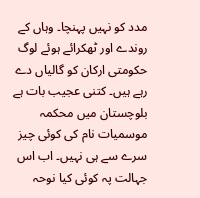مدد کو نہیں پہنچا۔ وہاں کے روندے اور ٹھکرائے ہوئے لوگ حکومتی ارکان کو گالیاں دے رہے ہیں۔ کتنی عجیب بات ہے بلوچستان میں محکمہ موسمیات نام کی کوئی چیز سرے سے ہی نہیں۔ اب اس جہالت پہ کوئی کیا نوحہ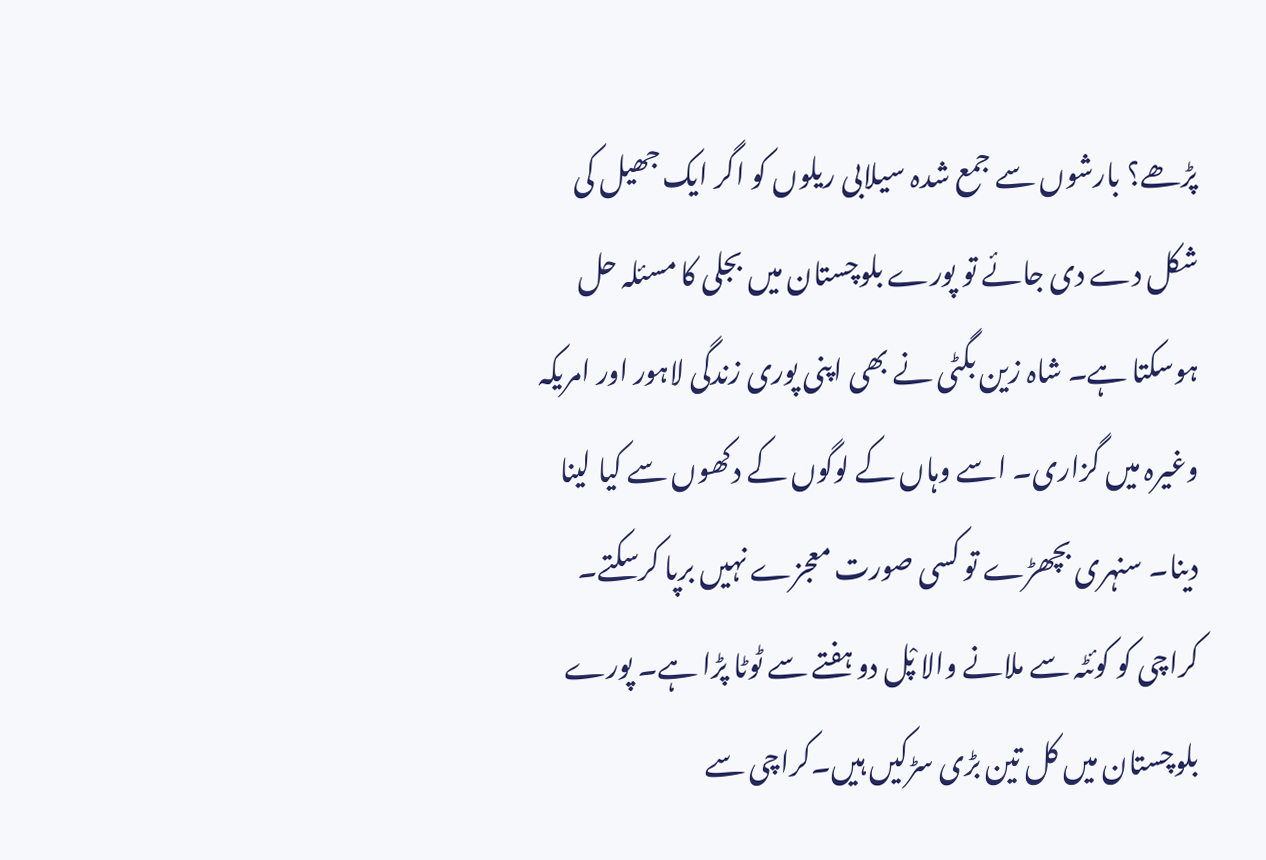پڑھے؟ بارشوں سے جمع شدہ سیلابی ریلوں کو اگر ایک جھیل کی شکل دے دی جائے تو پورے بلوچستان میں بجلی کا مسئلہ حل ہوسکتا ہے۔ شاہ زین بگٹی نے بھی اپنی پوری زندگی لاہور اور امریکہ وغیرہ میں گزاری۔ اسے وہاں کے لوگوں کے دکھوں سے کیا لینا دینا۔ سنہری بچھڑے تو کسی صورت معجزے نہیں برپا کرسکتے۔ کراچی کو کوئٹہ سے ملانے والا پْل دو ہفتے سے ٹوٹا پڑا ہے۔ پورے بلوچستان میں کل تین بڑی سڑکیں ہیں۔کراچی سے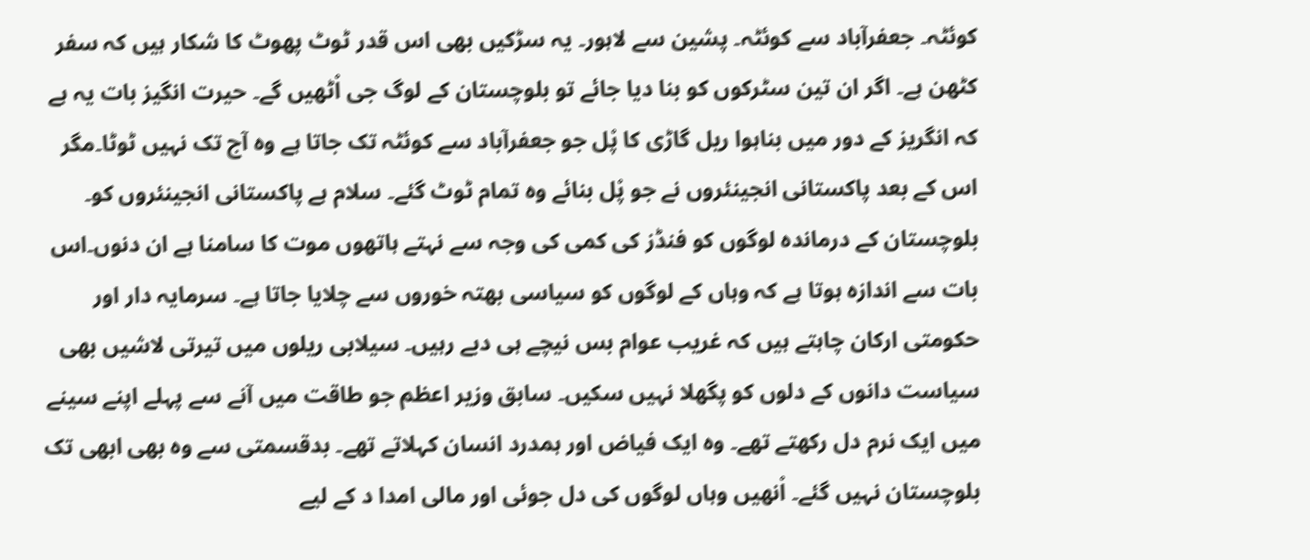کوئٹہ۔ جعفرآباد سے کوئٹہ۔ پشین سے لاہور۔ یہ سڑکیں بھی اس قدر ٹوٹ پھوٹ کا شکار ہیں کہ سفر کٹھن ہے۔ اگر ان تین سٹرکوں کو بنا دیا جائے تو بلوچستان کے لوگ جی اْٹھیں گے۔ حیرت انگیز بات یہ ہے کہ انگریز کے دور میں بناہوا ریل گاڑی کا پْل جو جعفرآباد سے کوئٹہ تک جاتا ہے وہ آج تک نہیں ٹوٹا۔مگر اس کے بعد پاکستانی انجینئروں نے جو پْل بنائے وہ تمام ٹوٹ گئے۔ سلام ہے پاکستانی انجینئروں کو۔ بلوچستان کے درماندہ لوگوں کو فنڈز کی کمی کی وجہ سے نہتے ہاتھوں موت کا سامنا ہے ان دنوں۔اس بات سے اندازہ ہوتا ہے کہ وہاں کے لوگوں کو سیاسی بھتہ خوروں سے چلایا جاتا ہے۔ سرمایہ دار اور حکومتی ارکان چاہتے ہیں کہ غریب عوام بس نیچے ہی دبے رہیں۔ سیلابی ریلوں میں تیرتی لاشیں بھی سیاست دانوں کے دلوں کو پگھلا نہیں سکیں۔ سابق وزیر اعظم جو طاقت میں آنے سے پہلے اپنے سینے میں ایک نرم دل رکھتے تھے۔ وہ ایک فیاض اور ہمدرد انسان کہلاتے تھے۔ بدقسمتی سے وہ بھی ابھی تک بلوچستان نہیں گئے۔ اْنھیں وہاں لوگوں کی دل جوئی اور مالی امدا د کے لیے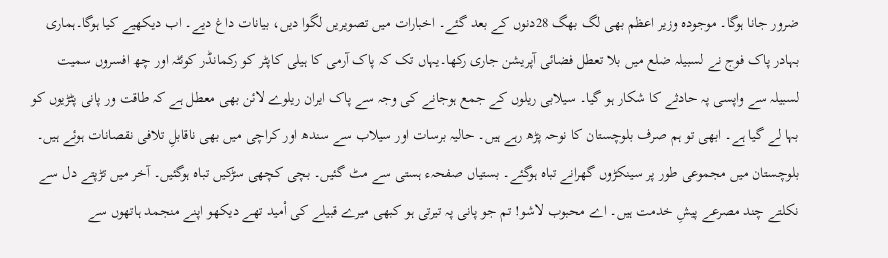ضرور جانا ہوگا۔ موجودہ وزیر اعظم بھی لگ بھگ 28دنوں کے بعد گئے۔ اخبارات میں تصویریں لگوا دیں، بیانات داغ دیے۔ اب دیکھیے کیا ہوگا۔ہماری بہادر پاک فوج نے لسبیلہ ضلع میں بلا تعطل فضائی آپریشن جاری رکھا۔یہاں تک کہ پاک آرمی کا ہیلی کاپٹر کو رکمانڈر کوئٹہ اور چھ افسروں سمیت لسبیلہ سے واپسی پہ حادثے کا شکار ہو گیا۔ سیلابی ریلوں کے جمع ہوجانے کی وجہ سے پاک ایران ریلوے لائن بھی معطل ہے کہ طاقت ور پانی پٹڑیوں کو بہا لے گیا ہے۔ ابھی تو ہم صرف بلوچستان کا نوحہ پڑھ رہے ہیں۔ حالیہ برسات اور سیلاب سے سندھ اور کراچی میں بھی ناقابلِ تلافی نقصانات ہوئے ہیں۔ بلوچستان میں مجموعی طور پر سینکڑوں گھرانے تباہ ہوگئے۔ بستیاں صفحہء ہستی سے مٹ گئیں۔ بچی کچھی سڑکیں تباہ ہوگئیں۔ آخر میں تڑپتے دل سے نکلتے چند مصرعے پیشِ خدمت ہیں۔ اے محبوب لاشو! تم جو پانی پہ تیرتی ہو کبھی میرے قبیلے کی اْمید تھے دیکھو اپنے منجمد ہاتھوں سے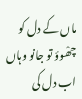ماں کے دل کو چھْوؤ تو جانو وہاں اب دل کی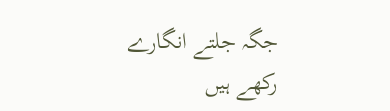جگہ جلتے انگارے رکھے ہیں